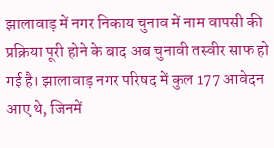झालावाड़ में नगर निकाय चुनाव में नाम वापसी की प्रक्रिया पूरी होने के बाद अब चुनावी तस्वीर साफ हो गई है। झालावाड़ नगर परिषद में कुल 177 आवेदन आए थे, जिनमें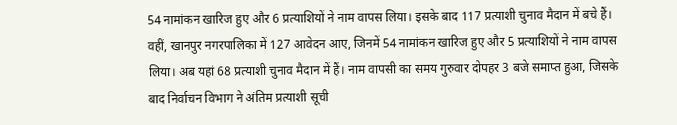54 नामांकन खारिज हुए और 6 प्रत्याशियों ने नाम वापस लिया। इसके बाद 117 प्रत्याशी चुनाव मैदान में बचे हैं। वहीं, खानपुर नगरपालिका में 127 आवेदन आए, जिनमें 54 नामांकन खारिज हुए और 5 प्रत्याशियों ने नाम वापस लिया। अब यहां 68 प्रत्याशी चुनाव मैदान में हैं। नाम वापसी का समय गुरुवार दोपहर 3 बजे समाप्त हुआ, जिसके बाद निर्वाचन विभाग ने अंतिम प्रत्याशी सूची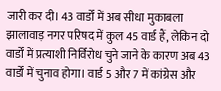जारी कर दी। 43 वार्डों में अब सीधा मुकाबला झालावाड़ नगर परिषद में कुल 45 वार्ड हैं, लेकिन दो वार्डों में प्रत्याशी निर्विरोध चुने जाने के कारण अब 43 वार्डों में चुनाव होगा। वार्ड 5 और 7 में कांग्रेस और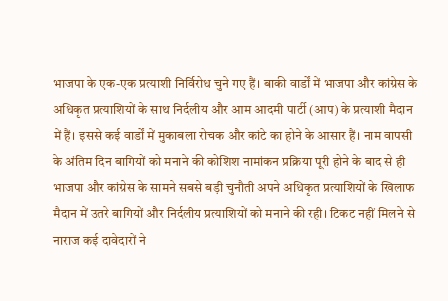भाजपा के एक-एक प्रत्याशी निर्विरोध चुने गए हैं। बाकी वार्डों में भाजपा और कांग्रेस के अधिकृत प्रत्याशियों के साथ निर्दलीय और आम आदमी पार्टी (आप) के प्रत्याशी मैदान में हैं। इससे कई वार्डों में मुकाबला रोचक और कांटे का होने के आसार हैं। नाम वापसी के अंतिम दिन बागियों को मनाने की कोशिश नामांकन प्रक्रिया पूरी होने के बाद से ही भाजपा और कांग्रेस के सामने सबसे बड़ी चुनौती अपने अधिकृत प्रत्याशियों के खिलाफ मैदान में उतरे बागियों और निर्दलीय प्रत्याशियों को मनाने की रही। टिकट नहीं मिलने से नाराज कई दावेदारों ने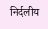निर्दलीय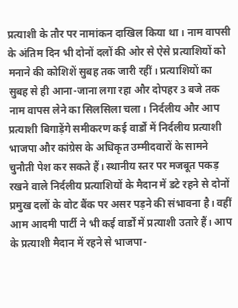प्रत्याशी के तौर पर नामांकन दाखिल किया था। नाम वापसी के अंतिम दिन भी दोनों दलों की ओर से ऐसे प्रत्याशियों को मनाने की कोशिशें सुबह तक जारी रहीं। प्रत्याशियों का सुबह से ही आना-जाना लगा रहा और दोपहर 3 बजे तक नाम वापस लेने का सिलसिला चला। निर्दलीय और आप प्रत्याशी बिगाड़ेंगे समीकरण कई वार्डों में निर्दलीय प्रत्याशी भाजपा और कांग्रेस के अधिकृत उम्मीदवारों के सामने चुनौती पेश कर सकते हैं। स्थानीय स्तर पर मजबूत पकड़ रखने वाले निर्दलीय प्रत्याशियों के मैदान में डटे रहने से दोनों प्रमुख दलों के वोट बैंक पर असर पड़ने की संभावना है। वहीं आम आदमी पार्टी ने भी कई वार्डों में प्रत्याशी उतारे हैं। आप के प्रत्याशी मैदान में रहने से भाजपा-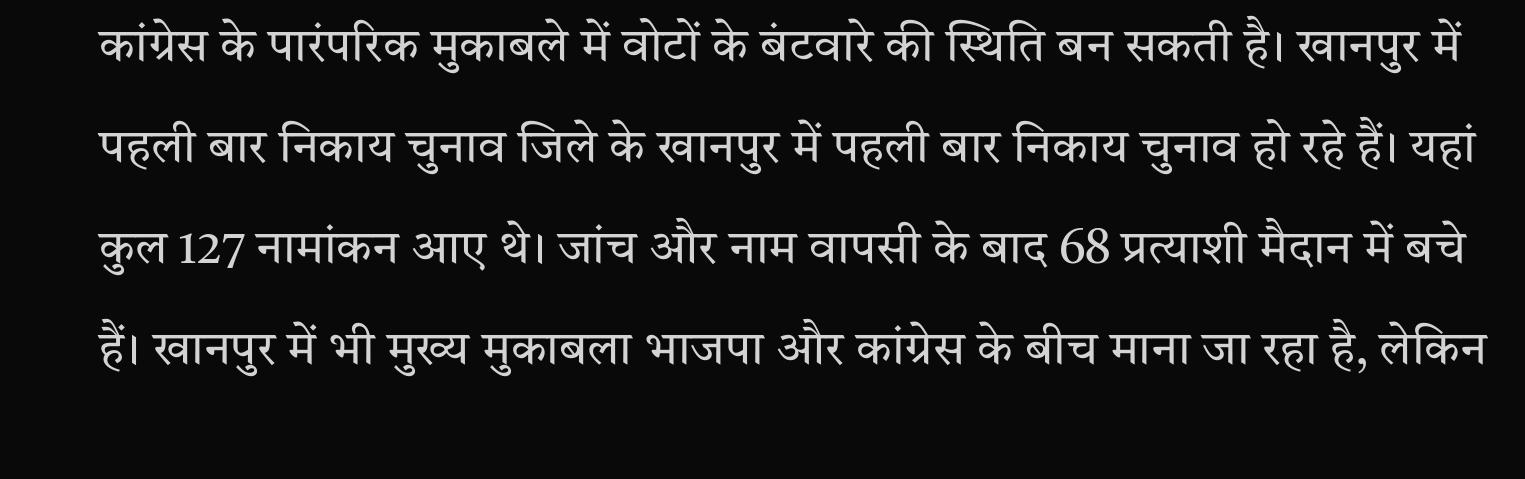कांग्रेस के पारंपरिक मुकाबले में वोटों के बंटवारे की स्थिति बन सकती है। खानपुर में पहली बार निकाय चुनाव जिले के खानपुर में पहली बार निकाय चुनाव हो रहे हैं। यहां कुल 127 नामांकन आए थे। जांच और नाम वापसी के बाद 68 प्रत्याशी मैदान में बचे हैं। खानपुर में भी मुख्य मुकाबला भाजपा और कांग्रेस के बीच माना जा रहा है, लेकिन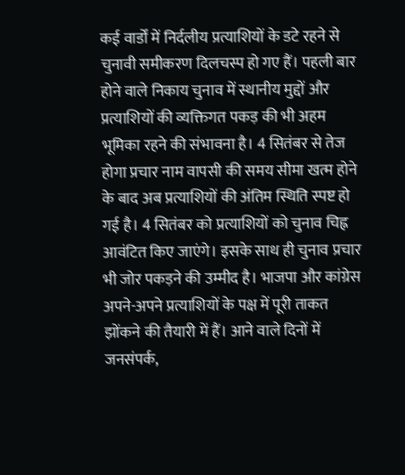कई वार्डों में निर्दलीय प्रत्याशियों के डटे रहने से चुनावी समीकरण दिलचस्प हो गए हैं। पहली बार होने वाले निकाय चुनाव में स्थानीय मुद्दों और प्रत्याशियों की व्यक्तिगत पकड़ की भी अहम भूमिका रहने की संभावना है। 4 सितंबर से तेज होगा प्रचार नाम वापसी की समय सीमा खत्म होने के बाद अब प्रत्याशियों की अंतिम स्थिति स्पष्ट हो गई है। 4 सितंबर को प्रत्याशियों को चुनाव चिह्न आवंटित किए जाएंगे। इसके साथ ही चुनाव प्रचार भी जोर पकड़ने की उम्मीद है। भाजपा और कांग्रेस अपने-अपने प्रत्याशियों के पक्ष में पूरी ताकत झोंकने की तैयारी में हैं। आने वाले दिनों में जनसंपर्क,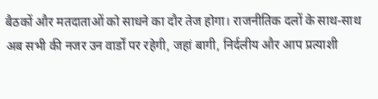बैठकों और मतदाताओं को साधने का दौर तेज होगा। राजनीतिक दलों के साथ-साथ अब सभी की नजर उन वार्डों पर रहेगी, जहां बागी, निर्दलीय और आप प्रत्याशी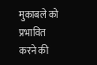मुकाबले को प्रभावित करने की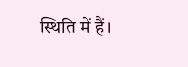स्थिति में हैं।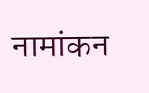नामांकन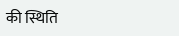की स्थिति